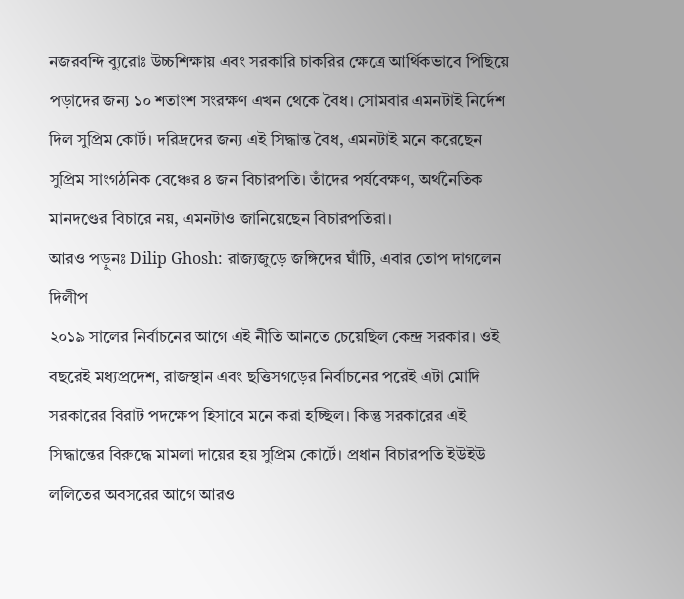নজরবন্দি ব্যুরোঃ উচ্চশিক্ষায় এবং সরকারি চাকরির ক্ষেত্রে আর্থিকভাবে পিছিয়ে পড়াদের জন্য ১০ শতাংশ সংরক্ষণ এখন থেকে বৈধ। সোমবার এমনটাই নির্দেশ দিল সুপ্রিম কোর্ট। দরিদ্রদের জন্য এই সিদ্ধান্ত বৈধ, এমনটাই মনে করেছেন সুপ্রিম সাংগঠনিক বেঞ্চের ৪ জন বিচারপতি। তাঁদের পর্যবেক্ষণ, অর্থনৈতিক মানদণ্ডের বিচারে নয়, এমনটাও জানিয়েছেন বিচারপতিরা।
আরও পড়ুনঃ Dilip Ghosh: রাজ্যজুড়ে জঙ্গিদের ঘাঁটি, এবার তোপ দাগলেন দিলীপ
২০১৯ সালের নির্বাচনের আগে এই নীতি আনতে চেয়েছিল কেন্দ্র সরকার। ওই বছরেই মধ্যপ্রদেশ, রাজস্থান এবং ছত্তিসগড়ের নির্বাচনের পরেই এটা মোদি সরকারের বিরাট পদক্ষেপ হিসাবে মনে করা হচ্ছিল। কিন্তু সরকারের এই সিদ্ধান্তের বিরুদ্ধে মামলা দায়ের হয় সুপ্রিম কোর্টে। প্রধান বিচারপতি ইউইউ ললিতের অবসরের আগে আরও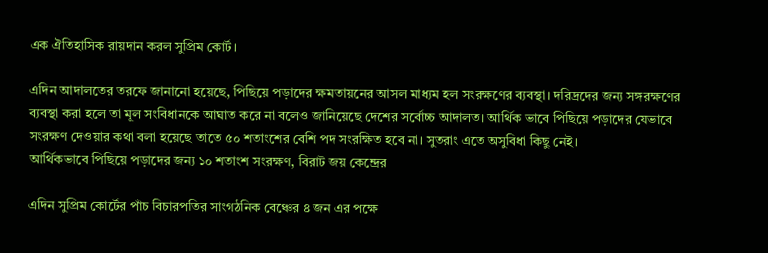এক ঐতিহাসিক রায়দান করল সুপ্রিম কোর্ট।

এদিন আদালতের তরফে জানানো হয়েছে, পিছিয়ে পড়াদের ক্ষমতায়নের আসল মাধ্যম হল সংরক্ষণের ব্যবস্থা। দরিদ্রদের জন্য সঙ্গরক্ষণের ব্যবস্থা করা হলে তা মূল সংবিধানকে আঘাত করে না বলেও জানিয়েছে দেশের সর্বোচ্চ আদালত। আর্থিক ভাবে পিছিয়ে পড়াদের যেভাবে সংরক্ষণ দেওয়ার কথা বলা হয়েছে তাতে ৫০ শতাংশের বেশি পদ সংরক্ষিত হবে না। সুতরাং এতে অসুবিধা কিছু নেই।
আর্থিকভাবে পিছিয়ে পড়াদের জন্য ১০ শতাংশ সংরক্ষণ, বিরাট জয় কেন্দ্রের

এদিন সুপ্রিম কোর্টের পাঁচ বিচারপতির সাংগঠনিক বেঞ্চের ৪ জন এর পক্ষে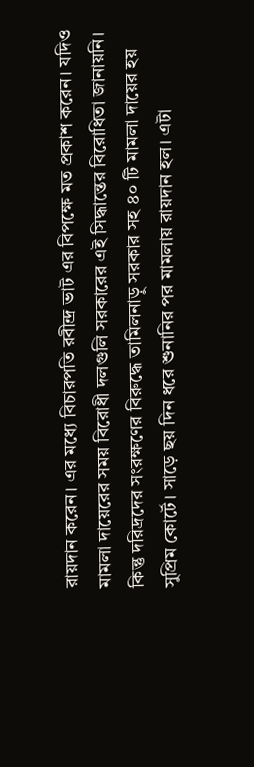রায়দান করেন। এর মধ্যে বিচারপতি রবীন্দ্র ভাট এর বিপক্ষে মত প্রকাশ করেন। যদিও মামলা দায়েরের সময় বিরোধী দলগুলি সরকারের এই সিদ্ধান্তের বিরোধিতা জানায়নি। কিন্তু দরিদ্রদের সংরক্ষণের বিরুদ্ধে তামিলনাড়ু সরকার সহ ৪০ টি মামলা দায়ের হয় সুপ্রিম কোর্টে। সাড়ে ছয় দিন ধরে শুনানির পর মামলায় রায়দান হল। এটা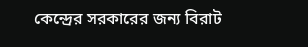কেন্দ্রের সরকারের জন্য বিরাট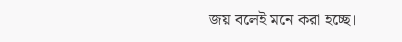জয় বলেই মনে করা হচ্ছে।